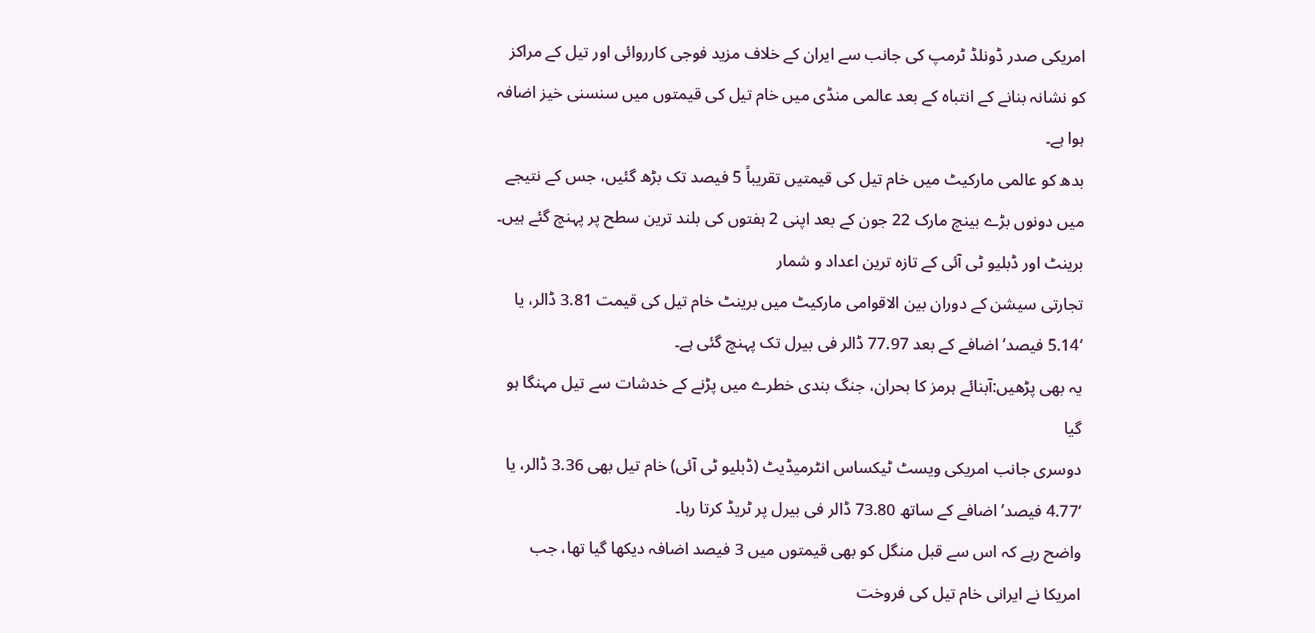امریکی صدر ڈونلڈ ٹرمپ کی جانب سے ایران کے خلاف مزید فوجی کارروائی اور تیل کے مراکز کو نشانہ بنانے کے انتباہ کے بعد عالمی منڈی میں خام تیل کی قیمتوں میں سنسنی خیز اضافہ ہوا ہے۔
بدھ کو عالمی مارکیٹ میں خام تیل کی قیمتیں تقریباً 5 فیصد تک بڑھ گئیں، جس کے نتیجے میں دونوں بڑے بینچ مارک 22 جون کے بعد اپنی 2 ہفتوں کی بلند ترین سطح پر پہنچ گئے ہیں۔
برینٹ اور ڈبلیو ٹی آئی کے تازہ ترین اعداد و شمار
تجارتی سیشن کے دوران بین الاقوامی مارکیٹ میں برینٹ خام تیل کی قیمت 3.81 ڈالر، یا ‘5.14 فیصد’ اضافے کے بعد 77.97 ڈالر فی بیرل تک پہنچ گئی ہے۔
یہ بھی پڑھیں:آبنائے ہرمز کا بحران، جنگ بندی خطرے میں پڑنے کے خدشات سے تیل مہنگا ہو گیا
دوسری جانب امریکی ویسٹ ٹیکساس انٹرمیڈیٹ (ڈبلیو ٹی آئی) خام تیل بھی 3.36 ڈالر، یا ‘4.77 فیصد’ اضافے کے ساتھ 73.80 ڈالر فی بیرل پر ٹریڈ کرتا رہا۔
واضح رہے کہ اس سے قبل منگل کو بھی قیمتوں میں 3 فیصد اضافہ دیکھا گیا تھا، جب امریکا نے ایرانی خام تیل کی فروخت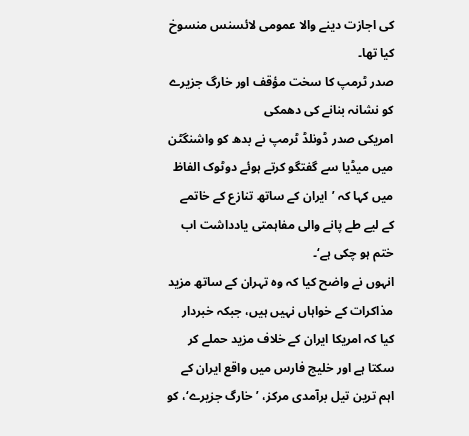کی اجازت دینے والا عمومی لائسنس منسوخ کیا تھا۔
صدر ٹرمپ کا سخت مؤقف اور خارگ جزیرے کو نشانہ بنانے کی دھمکی
امریکی صدر ڈونلڈ ٹرمپ نے بدھ کو واشنگٹن میں میڈیا سے گفتگو کرتے ہوئے دوٹوک الفاظ میں کہا کہ ’ایران کے ساتھ تنازع کے خاتمے کے لیے طے پانے والی مفاہمتی یادداشت اب ختم ہو چکی ہے‘۔
انہوں نے واضح کیا کہ وہ تہران کے ساتھ مزید مذاکرات کے خواہاں نہیں ہیں، جبکہ خبردار کیا کہ امریکا ایران کے خلاف مزید حملے کر سکتا ہے اور خلیج فارس میں واقع ایران کے اہم ترین تیل برآمدی مرکز، ’خارگ جزیرے‘، کو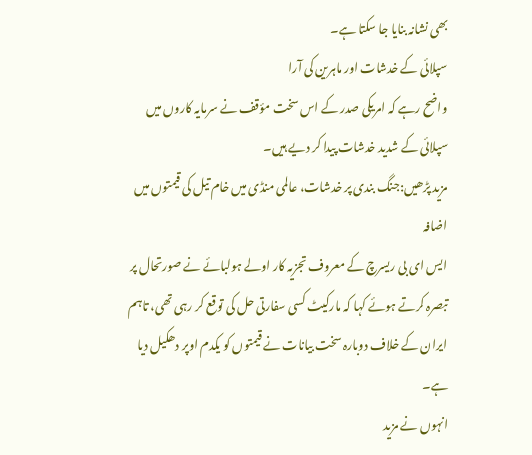بھی نشانہ بنایا جا سکتا ہے۔
سپلائی کے خدشات اور ماہرین کی آرا
واضح رہے کہ امریکی صدر کے اس سخت مؤقف نے سرمایہ کاروں میں سپلائی کے شدید خدشات پیدا کر دیے ہیں۔
مزید پڑھیں:جنگ بندی پر خدشات، عالمی منڈی میں خام تیل کی قیمتوں میں اضافہ
ایس ای بی ریسرچ کے معروف تجزیہ کار اولے ہولبائے نے صورتحال پر تبصرہ کرتے ہوئے کہا کہ مارکیٹ کسی سفارتی حل کی توقع کر رہی تھی، تاہم ایران کے خلاف دوبارہ سخت بیانات نے قیمتوں کو یکدم اوپر دھکیل دیا ہے۔
انہوں نے مزید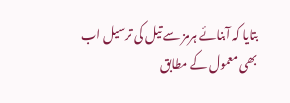بتایا کہ آبنائے ہرمز سے تیل کی ترسیل اب بھی معمول کے مطابق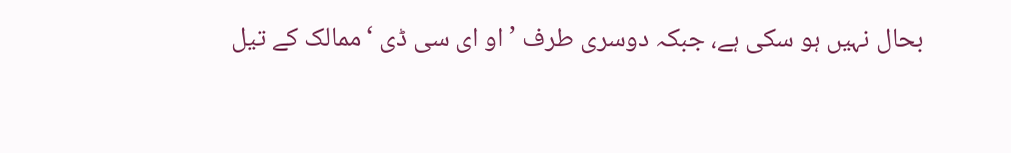بحال نہیں ہو سکی ہے، جبکہ دوسری طرف ’او ای سی ڈی ‘ممالک کے تیل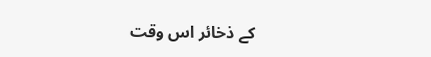کے ذخائر اس وقت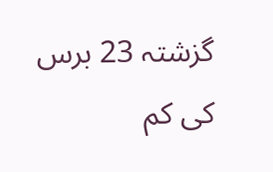گزشتہ 23 برس کی کم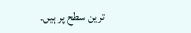ترین سطح پر ہیں۔